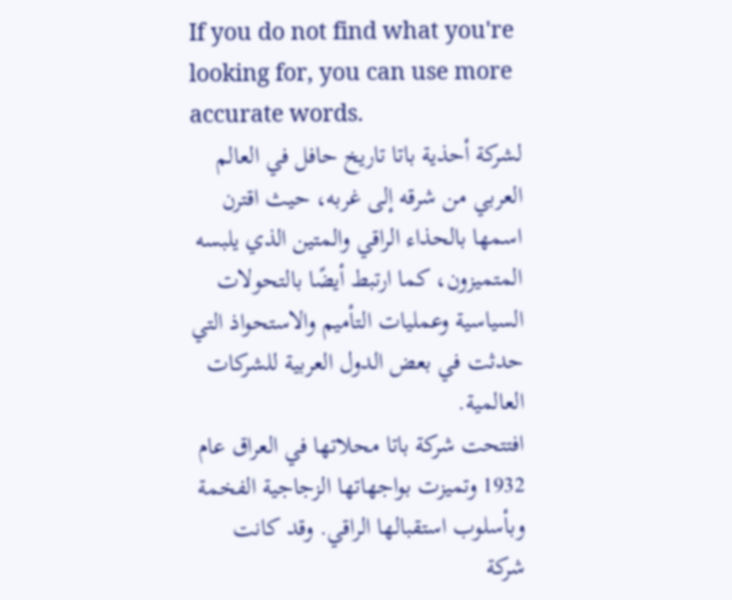If you do not find what you're looking for, you can use more accurate words.
لشركة أحذية باتا تاريخ حافل في العالم العربي من شرقه إلى غربه، حيث اقترن اسمها بالحذاء الراقي والمتين الذي يلبسه المتميزون، كما ارتبط أيضًا بالتحولات السياسية وعمليات التأميم والاستحواذ التي حدثت في بعض الدول العربية للشركات العالمية.
افتتحت شركة باتا محلاتها في العراق عام 1932 وتميزت بواجهاتها الزجاجية الفخمة وبأسلوب استقبالها الراقي. وقد كانت شركة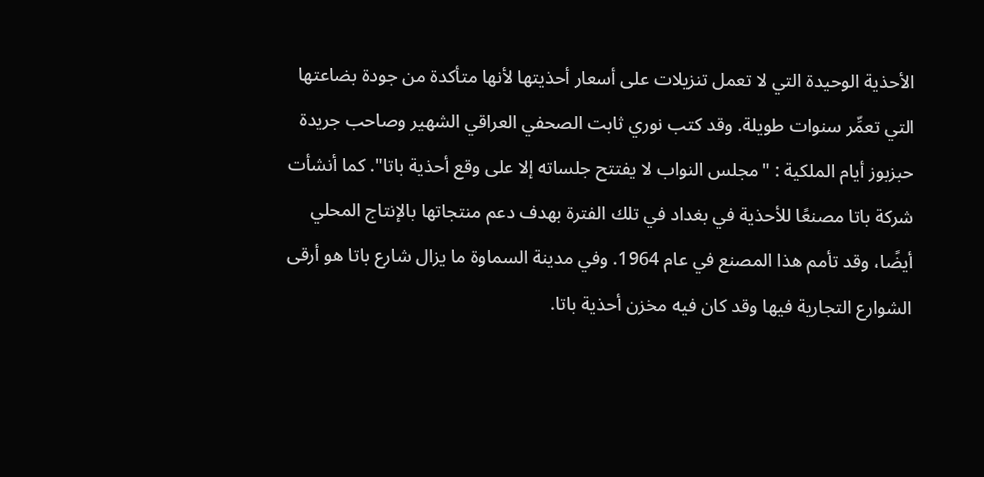الأحذية الوحيدة التي لا تعمل تنزيلات على أسعار أحذيتها لأنها متأكدة من جودة بضاعتها التي تعمِّر سنوات طويلة. وقد كتب نوري ثابت الصحفي العراقي الشهير وصاحب جريدة حبزبوز أيام الملكية : "مجلس النواب لا يفتتح جلساته إلا على وقع أحذية باتا". كما أنشأت شركة باتا مصنعًا للأحذية في بغداد في تلك الفترة بهدف دعم منتجاتها بالإنتاج المحلي أيضًا، وقد تأمم هذا المصنع في عام 1964. وفي مدينة السماوة ما يزال شارع باتا هو أرقى الشوارع التجارية فيها وقد كان فيه مخزن أحذية باتا.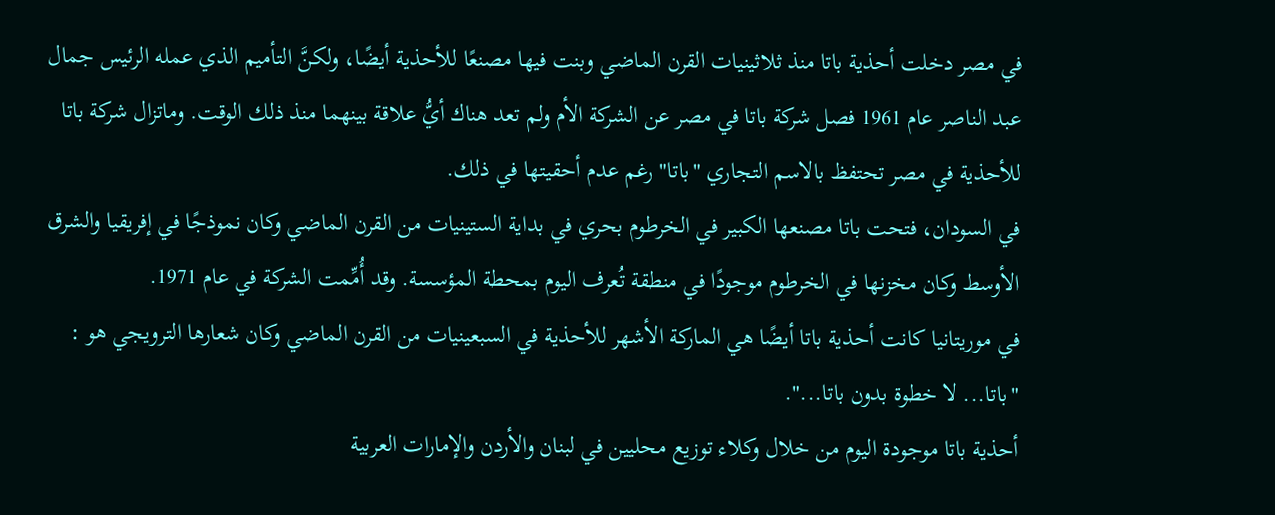في مصر دخلت أحذية باتا منذ ثلاثينيات القرن الماضي وبنت فيها مصنعًا للأحذية أيضًا، ولكنَّ التأميم الذي عمله الرئيس جمال عبد الناصر عام 1961 فصل شركة باتا في مصر عن الشركة الأم ولم تعد هناك أيُّ علاقة بينهما منذ ذلك الوقت. وماتزال شركة باتا للأحذية في مصر تحتفظ بالاسم التجاري "باتا" رغم عدم أحقيتها في ذلك.
في السودان، فتحت باتا مصنعها الكبير في الخرطوم بحري في بداية الستينيات من القرن الماضي وكان نموذجًا في إفريقيا والشرق الأوسط وكان مخزنها في الخرطوم موجودًا في منطقة تُعرف اليوم بمحطة المؤسسة. وقد أُمِّمت الشركة في عام 1971.
في موريتانيا كانت أحذية باتا أيضًا هي الماركة الأشهر للأحذية في السبعينيات من القرن الماضي وكان شعارها الترويجي هو : "باتا... لا خطوة بدون باتا...".
أحذية باتا موجودة اليوم من خلال وكلاء توزيع محليين في لبنان والأردن والإمارات العربية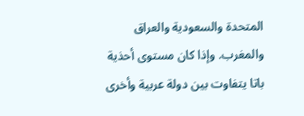المتحدة والسعودية والعراق والمغرب. وإذا كان مستوى أحذية باتا يتفاوت بين دولة عربية وأخرى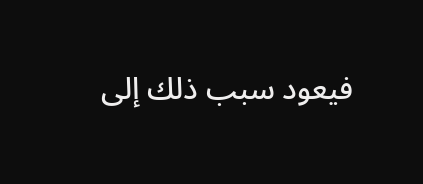فيعود سبب ذلك إلى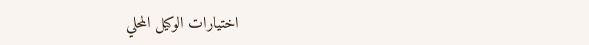اختيارات الوكيل المحلي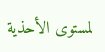لمستوى الأحذية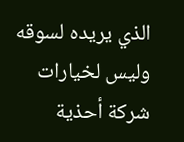الذي يريده لسوقه وليس لخيارات شركة أحذية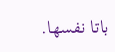باتا نفسها.